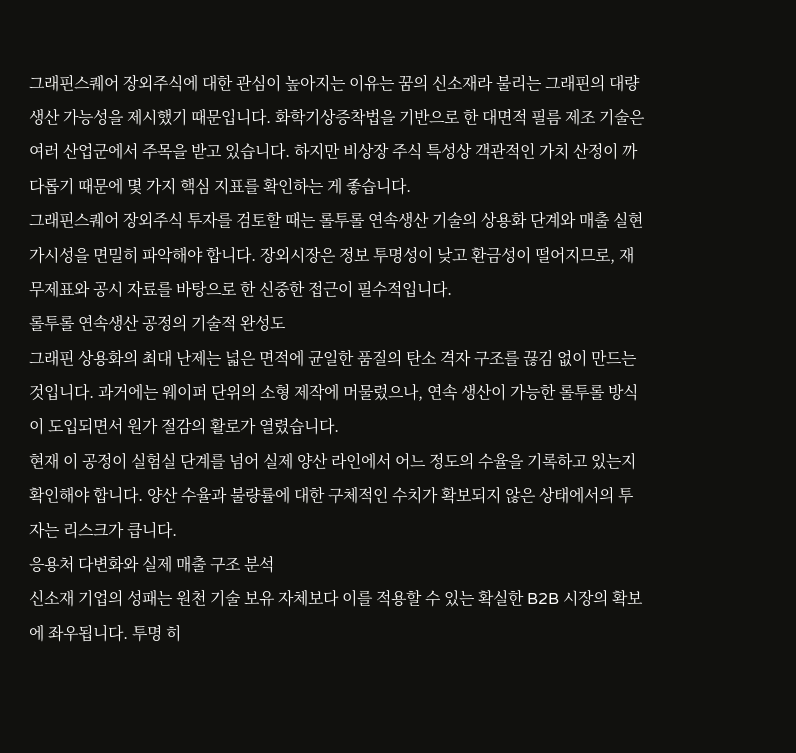그래핀스퀘어 장외주식에 대한 관심이 높아지는 이유는 꿈의 신소재라 불리는 그래핀의 대량생산 가능성을 제시했기 때문입니다. 화학기상증착법을 기반으로 한 대면적 필름 제조 기술은 여러 산업군에서 주목을 받고 있습니다. 하지만 비상장 주식 특성상 객관적인 가치 산정이 까다롭기 때문에 몇 가지 핵심 지표를 확인하는 게 좋습니다.
그래핀스퀘어 장외주식 투자를 검토할 때는 롤투롤 연속생산 기술의 상용화 단계와 매출 실현 가시성을 면밀히 파악해야 합니다. 장외시장은 정보 투명성이 낮고 환금성이 떨어지므로, 재무제표와 공시 자료를 바탕으로 한 신중한 접근이 필수적입니다.
롤투롤 연속생산 공정의 기술적 완성도
그래핀 상용화의 최대 난제는 넓은 면적에 균일한 품질의 탄소 격자 구조를 끊김 없이 만드는 것입니다. 과거에는 웨이퍼 단위의 소형 제작에 머물렀으나, 연속 생산이 가능한 롤투롤 방식이 도입되면서 원가 절감의 활로가 열렸습니다.
현재 이 공정이 실험실 단계를 넘어 실제 양산 라인에서 어느 정도의 수율을 기록하고 있는지 확인해야 합니다. 양산 수율과 불량률에 대한 구체적인 수치가 확보되지 않은 상태에서의 투자는 리스크가 큽니다.
응용처 다변화와 실제 매출 구조 분석
신소재 기업의 성패는 원천 기술 보유 자체보다 이를 적용할 수 있는 확실한 B2B 시장의 확보에 좌우됩니다. 투명 히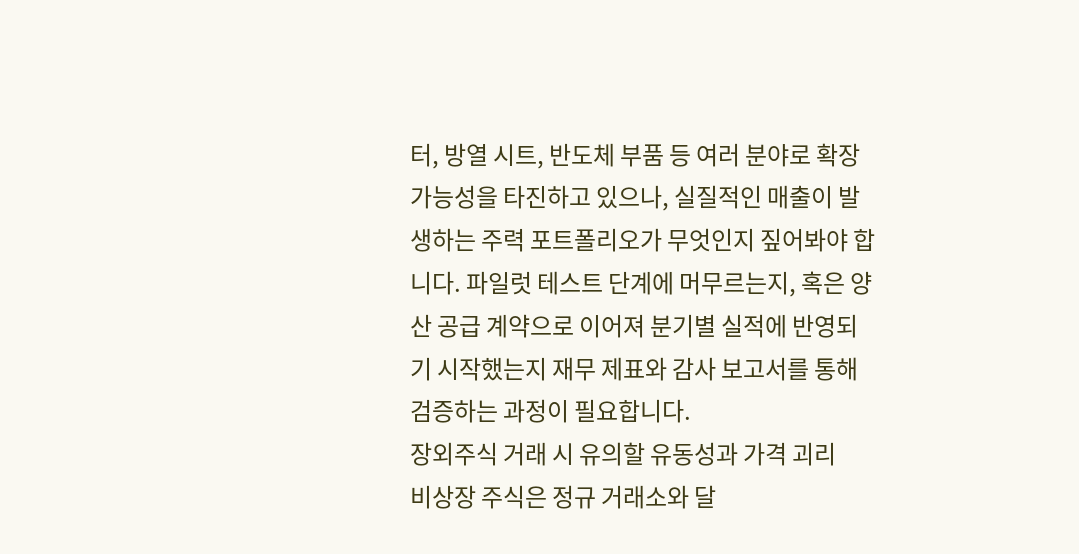터, 방열 시트, 반도체 부품 등 여러 분야로 확장 가능성을 타진하고 있으나, 실질적인 매출이 발생하는 주력 포트폴리오가 무엇인지 짚어봐야 합니다. 파일럿 테스트 단계에 머무르는지, 혹은 양산 공급 계약으로 이어져 분기별 실적에 반영되기 시작했는지 재무 제표와 감사 보고서를 통해 검증하는 과정이 필요합니다.
장외주식 거래 시 유의할 유동성과 가격 괴리
비상장 주식은 정규 거래소와 달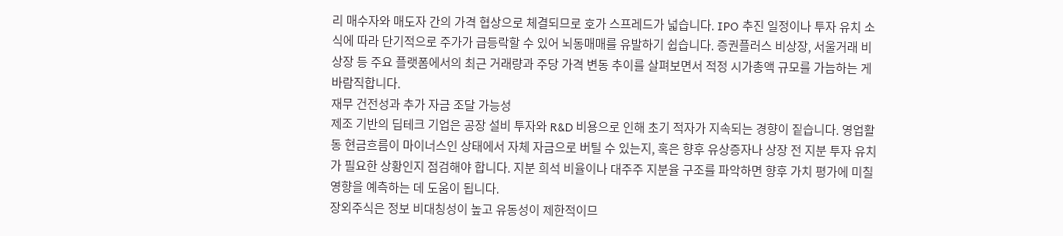리 매수자와 매도자 간의 가격 협상으로 체결되므로 호가 스프레드가 넓습니다. IPO 추진 일정이나 투자 유치 소식에 따라 단기적으로 주가가 급등락할 수 있어 뇌동매매를 유발하기 쉽습니다. 증권플러스 비상장, 서울거래 비상장 등 주요 플랫폼에서의 최근 거래량과 주당 가격 변동 추이를 살펴보면서 적정 시가총액 규모를 가늠하는 게 바람직합니다.
재무 건전성과 추가 자금 조달 가능성
제조 기반의 딥테크 기업은 공장 설비 투자와 R&D 비용으로 인해 초기 적자가 지속되는 경향이 짙습니다. 영업활동 현금흐름이 마이너스인 상태에서 자체 자금으로 버틸 수 있는지, 혹은 향후 유상증자나 상장 전 지분 투자 유치가 필요한 상황인지 점검해야 합니다. 지분 희석 비율이나 대주주 지분율 구조를 파악하면 향후 가치 평가에 미칠 영향을 예측하는 데 도움이 됩니다.
장외주식은 정보 비대칭성이 높고 유동성이 제한적이므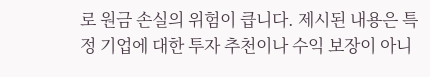로 원금 손실의 위험이 큽니다. 제시된 내용은 특정 기업에 대한 투자 추천이나 수익 보장이 아니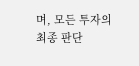며, 모든 투자의 최종 판단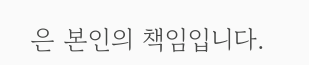은 본인의 책임입니다.